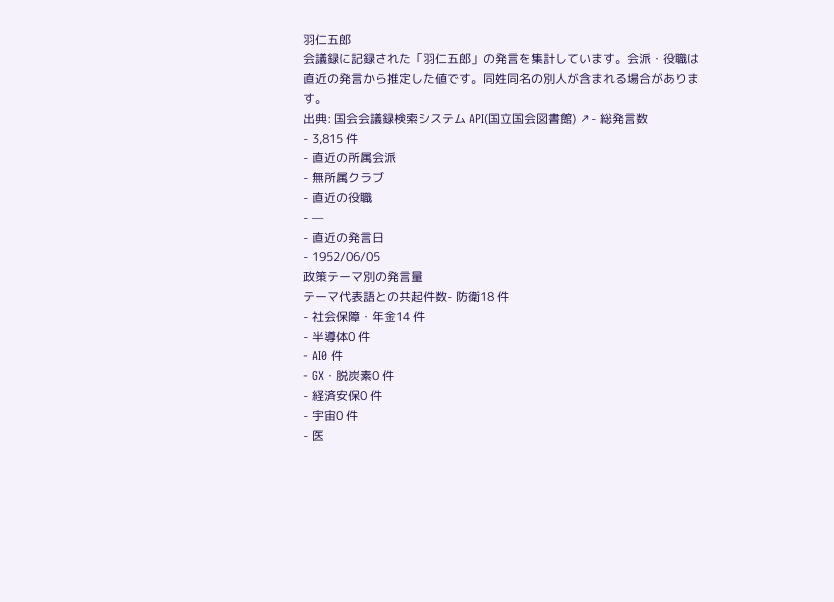羽仁五郎
会議録に記録された「羽仁五郎」の発言を集計しています。会派・役職は直近の発言から推定した値です。同姓同名の別人が含まれる場合があります。
出典: 国会会議録検索システム API(国立国会図書館) ↗- 総発言数
- 3,815 件
- 直近の所属会派
- 無所属クラブ
- 直近の役職
- —
- 直近の発言日
- 1952/06/05
政策テーマ別の発言量
テーマ代表語との共起件数- 防衛18 件
- 社会保障・年金14 件
- 半導体0 件
- AI0 件
- GX・脱炭素0 件
- 経済安保0 件
- 宇宙0 件
- 医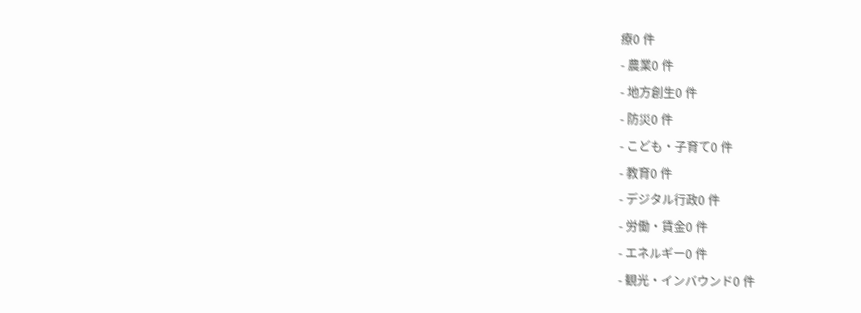療0 件
- 農業0 件
- 地方創生0 件
- 防災0 件
- こども・子育て0 件
- 教育0 件
- デジタル行政0 件
- 労働・賃金0 件
- エネルギー0 件
- 観光・インバウンド0 件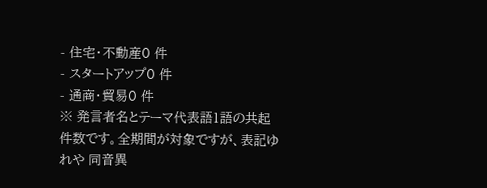- 住宅・不動産0 件
- スタートアップ0 件
- 通商・貿易0 件
※ 発言者名とテーマ代表語1語の共起件数です。全期間が対象ですが、表記ゆれや 同音異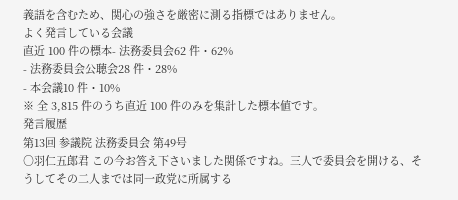義語を含むため、関心の強さを厳密に測る指標ではありません。
よく発言している会議
直近 100 件の標本- 法務委員会62 件・62%
- 法務委員会公聴会28 件・28%
- 本会議10 件・10%
※ 全 3,815 件のうち直近 100 件のみを集計した標本値です。
発言履歴
第13回 参議院 法務委員会 第49号
○羽仁五郎君 この今お答え下さいました関係ですね。三人で委員会を開ける、そうしてその二人までは同一政党に所属する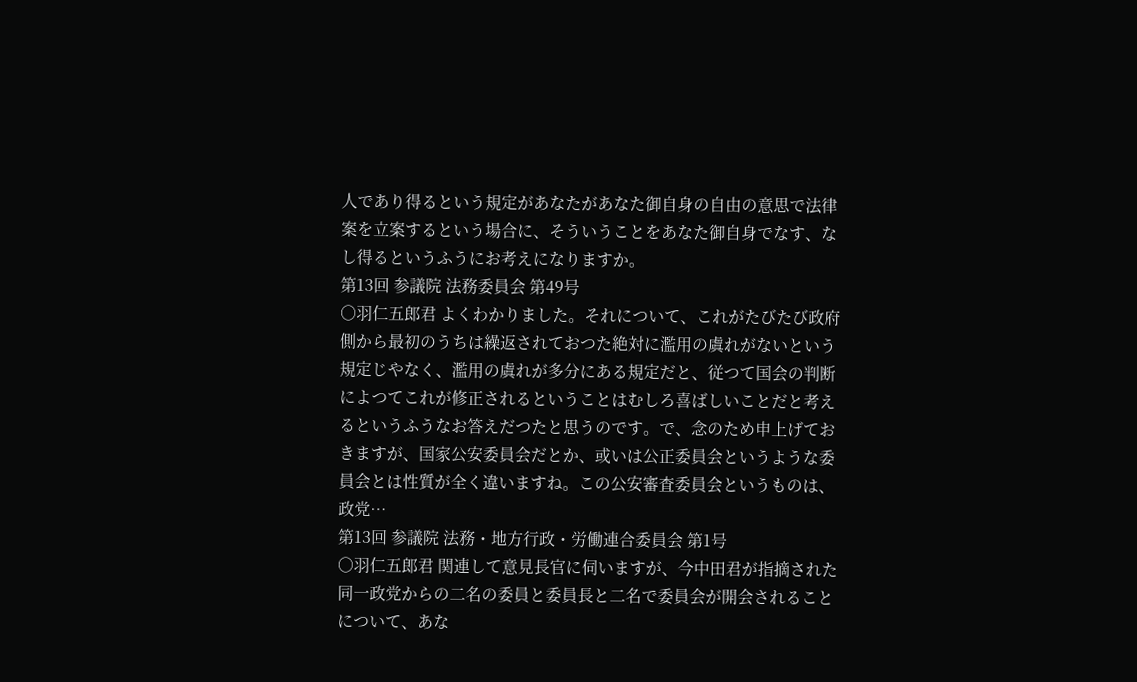人であり得るという規定があなたがあなた御自身の自由の意思で法律案を立案するという場合に、そういうことをあなた御自身でなす、なし得るというふうにお考えになりますか。
第13回 参議院 法務委員会 第49号
○羽仁五郎君 よくわかりました。それについて、これがたびたび政府側から最初のうちは繰返されておつた絶対に濫用の虞れがないという規定じやなく、濫用の虞れが多分にある規定だと、従つて国会の判断によつてこれが修正されるということはむしろ喜ばしいことだと考えるというふうなお答えだつたと思うのです。で、念のため申上げておきますが、国家公安委員会だとか、或いは公正委員会というような委員会とは性質が全く違いますね。この公安審査委員会というものは、政党…
第13回 参議院 法務・地方行政・労働連合委員会 第1号
○羽仁五郎君 関連して意見長官に伺いますが、今中田君が指摘された同一政党からの二名の委員と委員長と二名で委員会が開会されることについて、あな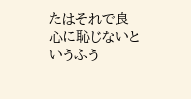たはそれで良心に恥じないというふう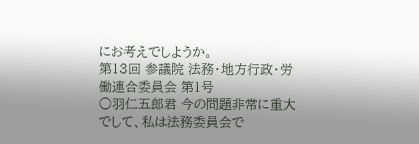にお考えでしようか。
第13回 参議院 法務・地方行政・労働連合委員会 第1号
○羽仁五郎君 今の問題非常に重大でして、私は法務委員会で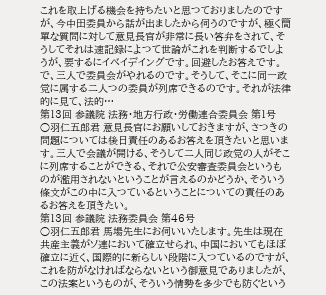これを取上げる機会を持ちたいと思つておりましたのですが、今中田委員から話が出ましたから伺うのですが、極く簡單な質問に対して意見長官が非常に長い答弁をされて、そうしてそれは速記録によつて世論がこれを判断するでしようが、要するにイベイデイングです。回避したお答えです。で、三人で委員会がやれるのです。そうして、そこに同一政党に属する二人つの委員が列席できるのです。それが法律的に見て、法的…
第13回 参議院 法務・地方行政・労働連合委員会 第1号
○羽仁五郎君 意見長官にお願いしておきますが、さつきの問題については後日責任のあるお答えを頂きたいと思います。三人で会議が開ける、そうして二人同じ政党の人がそこに列席することができる、それで公安審査委員会というものが濫用されないということが言えるのかどうか、そういう條文がこの中に入つているということについての責任のあるお答えを頂きたい。
第13回 参議院 法務委員会 第46号
○羽仁五郎君 馬場先生にお伺いいたします。先生は現在共産主義がソ連において確立せられ、中国においてもほぼ確立に近く、国際的に新らしい段階に入つているのですが、これを防がなければならないという御意見でありましたが、この法案というものが、そういう情勢を多少でも防ぐという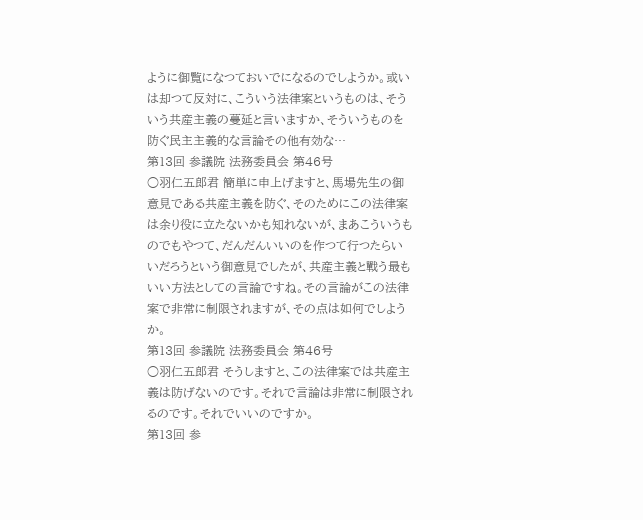ように御覧になつておいでになるのでしようか。或いは却つて反対に、こういう法律案というものは、そういう共産主義の蔓延と言いますか、そういうものを防ぐ民主主義的な言論その他有効な…
第13回 参議院 法務委員会 第46号
○羽仁五郎君 簡単に申上げますと、馬場先生の御意見である共産主義を防ぐ、そのためにこの法律案は余り役に立たないかも知れないが、まあこういうものでもやつて、だんだんいいのを作つて行つたらいいだろうという御意見でしたが、共産主義と戰う最もいい方法としての言論ですね。その言論がこの法律案で非常に制限されますが、その点は如何でしようか。
第13回 参議院 法務委員会 第46号
○羽仁五郎君 そうしますと、この法律案では共産主義は防げないのです。それで言論は非常に制限されるのです。それでいいのですか。
第13回 参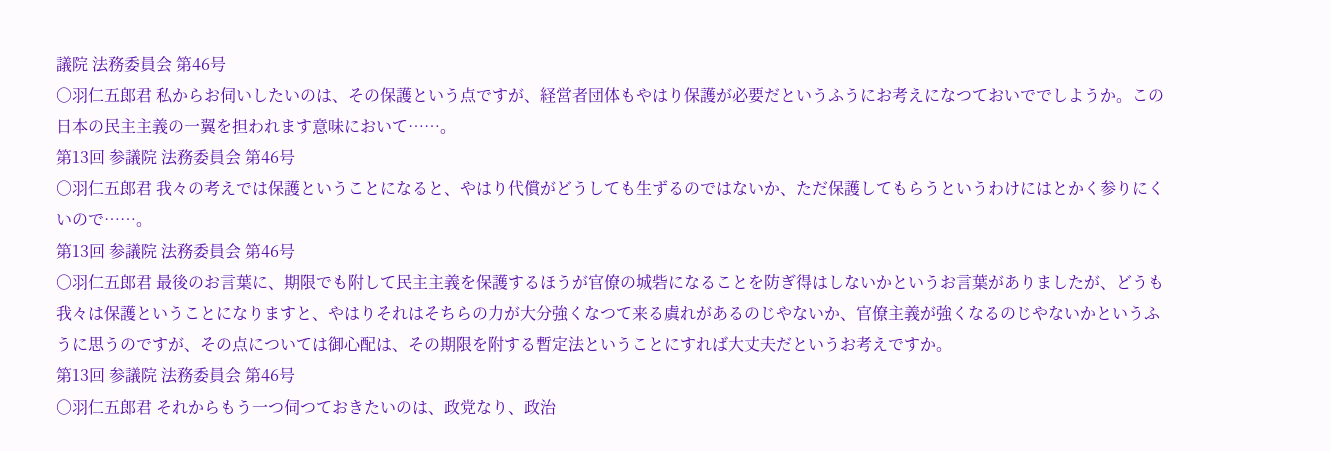議院 法務委員会 第46号
○羽仁五郎君 私からお伺いしたいのは、その保護という点ですが、経営者団体もやはり保護が必要だというふうにお考えになつておいででしようか。この日本の民主主義の一翼を担われます意味において……。
第13回 参議院 法務委員会 第46号
○羽仁五郎君 我々の考えでは保護ということになると、やはり代償がどうしても生ずるのではないか、ただ保護してもらうというわけにはとかく参りにくいので……。
第13回 参議院 法務委員会 第46号
○羽仁五郎君 最後のお言葉に、期限でも附して民主主義を保護するほうが官僚の城砦になることを防ぎ得はしないかというお言葉がありましたが、どうも我々は保護ということになりますと、やはりそれはそちらの力が大分強くなつて来る虞れがあるのじやないか、官僚主義が強くなるのじやないかというふうに思うのですが、その点については御心配は、その期限を附する暫定法ということにすれば大丈夫だというお考えですか。
第13回 参議院 法務委員会 第46号
○羽仁五郎君 それからもう一つ伺つておきたいのは、政党なり、政治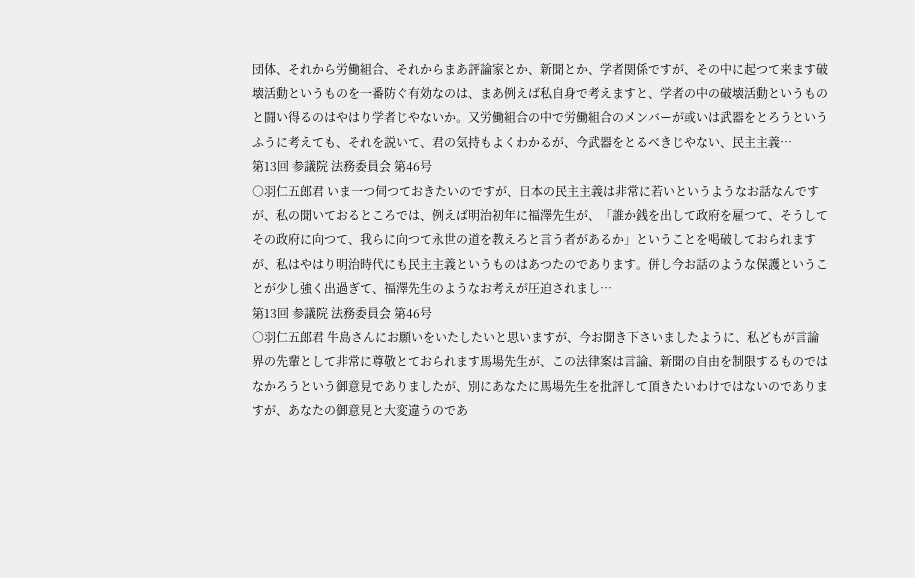団体、それから労働組合、それからまあ評論家とか、新聞とか、学者関係ですが、その中に起つて来ます破壊活動というものを一番防ぐ有効なのは、まあ例えば私自身で考えますと、学者の中の破壊活動というものと闘い得るのはやはり学者じやないか。又労働組合の中で労働組合のメンバーが或いは武器をとろうというふうに考えても、それを説いて、君の気持もよくわかるが、今武器をとるべきじやない、民主主義…
第13回 参議院 法務委員会 第46号
○羽仁五郎君 いま一つ伺つておきたいのですが、日本の民主主義は非常に若いというようなお話なんですが、私の聞いておるところでは、例えば明治初年に福澤先生が、「誰か銭を出して政府を雇つて、そうしてその政府に向つて、我らに向つて永世の道を教えろと言う者があるか」ということを喝破しておられますが、私はやはり明治時代にも民主主義というものはあつたのであります。併し今お話のような保護ということが少し強く出過ぎて、福澤先生のようなお考えが圧迫されまし…
第13回 参議院 法務委員会 第46号
○羽仁五郎君 牛島さんにお願いをいたしたいと思いますが、今お聞き下さいましたように、私どもが言論界の先輩として非常に尊敬とておられます馬場先生が、この法律案は言論、新聞の自由を制限するものではなかろうという御意見でありましたが、別にあなたに馬場先生を批評して頂きたいわけではないのでありますが、あなたの御意見と大変違うのであ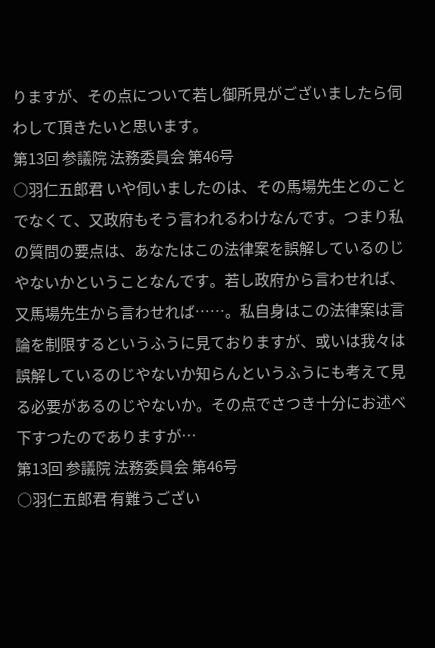りますが、その点について若し御所見がございましたら伺わして頂きたいと思います。
第13回 参議院 法務委員会 第46号
○羽仁五郎君 いや伺いましたのは、その馬場先生とのことでなくて、又政府もそう言われるわけなんです。つまり私の質問の要点は、あなたはこの法律案を誤解しているのじやないかということなんです。若し政府から言わせれば、又馬場先生から言わせれば……。私自身はこの法律案は言論を制限するというふうに見ておりますが、或いは我々は誤解しているのじやないか知らんというふうにも考えて見る必要があるのじやないか。その点でさつき十分にお述べ下すつたのでありますが…
第13回 参議院 法務委員会 第46号
○羽仁五郎君 有難うござい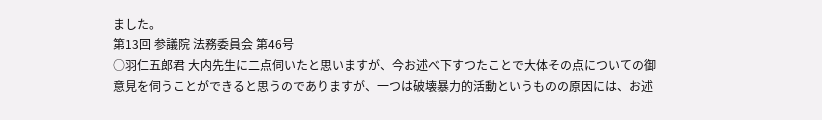ました。
第13回 参議院 法務委員会 第46号
○羽仁五郎君 大内先生に二点伺いたと思いますが、今お述べ下すつたことで大体その点についての御意見を伺うことができると思うのでありますが、一つは破壊暴力的活動というものの原因には、お述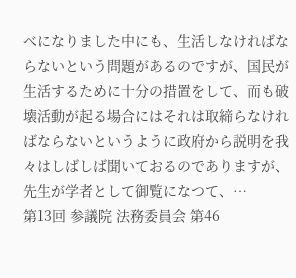べになりました中にも、生活しなければならないという問題があるのですが、国民が生活するために十分の措置をして、而も破壊活動が起る場合にはそれは取締らなければならないというように政府から説明を我々はしばしば聞いておるのでありますが、先生が学者として御覧になつて、…
第13回 参議院 法務委員会 第46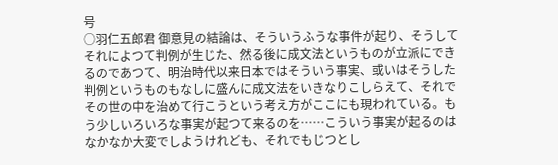号
○羽仁五郎君 御意見の結論は、そういうふうな事件が起り、そうしてそれによつて判例が生じた、然る後に成文法というものが立派にできるのであつて、明治時代以来日本ではそういう事実、或いはそうした判例というものもなしに盛んに成文法をいきなりこしらえて、それでその世の中を治めて行こうという考え方がここにも現われている。もう少しいろいろな事実が起つて来るのを……こういう事実が起るのはなかなか大変でしようけれども、それでもじつとし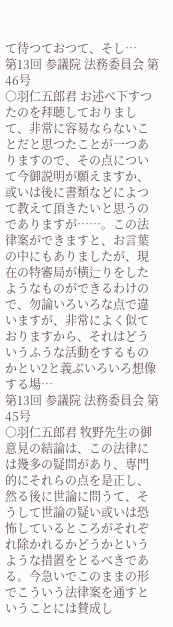て待つておつて、そし…
第13回 参議院 法務委員会 第46号
○羽仁五郎君 お述べ下すつたのを拜聴しておりまして、非常に容易ならないことだと思つたことが一つありますので、その点について今御説明が願えますか、或いは後に書類などによつて教えて頂きたいと思うのでありますが……。この法律案ができますと、お言葉の中にもありましたが、現在の特審局が横辷りをしたようなものができるわけので、勿論いろいろな点で違いますが、非常によく似ておりますから、それはどういうふうな活動をするものかとい2と義ぶいろいろ想像する場…
第13回 参議院 法務委員会 第45号
○羽仁五郎君 牧野先生の御意見の結論は、この法律には幾多の疑問があり、専門的にそれらの点を是正し、然る後に世論に問うて、そうして世論の疑い或いは恐怖しているところがそれぞれ除かれるかどうかというような措置をとるべきである。今急いでこのままの形でこういう法律案を通すということには賛成し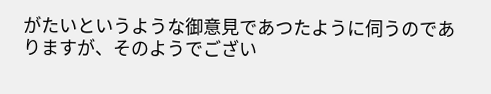がたいというような御意見であつたように伺うのでありますが、そのようでござい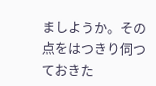ましようか。その点をはつきり伺つておきた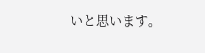いと思います。